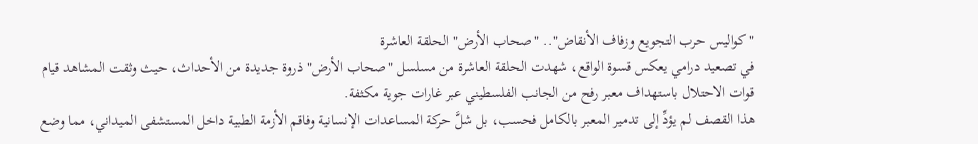"كواليس حرب التجويع وزفاف الأنقاض".. "صحاب الأرض" الحلقة العاشرة
في تصعيد درامي يعكس قسوة الواقع، شهدت الحلقة العاشرة من مسلسل "صحاب الأرض" ذروة جديدة من الأحداث، حيث وثقت المشاهد قيام قوات الاحتلال باستهداف معبر رفح من الجانب الفلسطيني عبر غارات جوية مكثفة.
هذا القصف لم يؤدِّ إلى تدمير المعبر بالكامل فحسب، بل شلَّ حركة المساعدات الإنسانية وفاقم الأزمة الطبية داخل المستشفى الميداني، مما وضع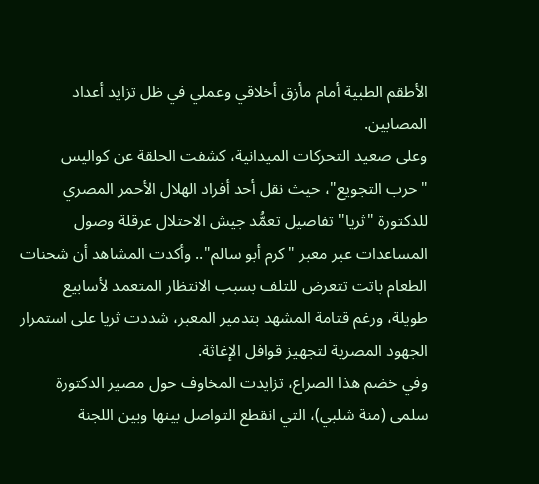الأطقم الطبية أمام مأزق أخلاقي وعملي في ظل تزايد أعداد المصابين.
وعلى صعيد التحركات الميدانية، كشفت الحلقة عن كواليس "حرب التجويع"، حيث نقل أحد أفراد الهلال الأحمر المصري للدكتورة "ثريا" تفاصيل تعمُّد جيش الاحتلال عرقلة وصول المساعدات عبر معبر "كرم أبو سالم".. وأكدت المشاهد أن شحنات الطعام باتت تتعرض للتلف بسبب الانتظار المتعمد لأسابيع طويلة، ورغم قتامة المشهد بتدمير المعبر، شددت ثريا على استمرار الجهود المصرية لتجهيز قوافل الإغاثة.
وفي خضم هذا الصراع، تزايدت المخاوف حول مصير الدكتورة سلمى (منة شلبي)، التي انقطع التواصل بينها وبين اللجنة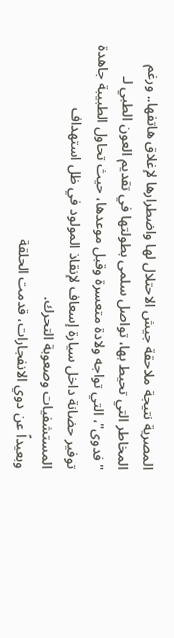المصرية نتيجة ملاحقة جيش الاحتلال لها واضطرارها لإغلاق هاتفها.. ورغم المخاطر التي تحيط بها، تواصل سلمى بطولتها في تقديم العون الطبي لـ "فدوى"، التي تواجه ولادة متعسرة وقبل موعدها، حيث تحاول الطبيبة جاهدة توفير حضانة داخل سيارة إسعاف لإنقاذ المولود في ظل استهداف المستشفيات وصعوبة التحرك.
وبعيداً عن دوي الانفجارات، قدمت الحلقة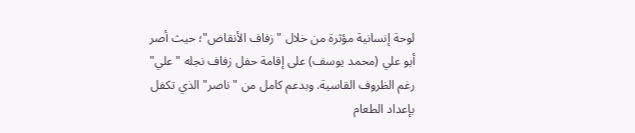لوحة إنسانية مؤثرة من خلال "زفاف الأنقاض"؛ حيث أصر أبو علي (محمد يوسف) على إقامة حفل زفاف نجله "علي" رغم الظروف القاسية. وبدعم كامل من "ناصر" الذي تكفل بإعداد الطعام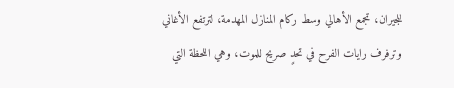للجيران، تجمع الأهالي وسط ركام المنازل المهدمة، لترتفع الأغاني وترفرف رايات الفرح في تحدٍ صريح للموت، وهي اللحظة التي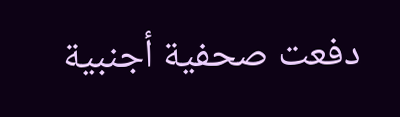دفعت صحفية أجنبية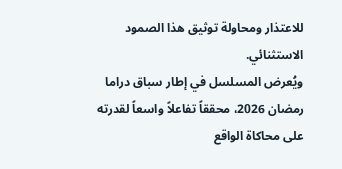للاعتذار ومحاولة توثيق هذا الصمود الاستثنائي.
ويُعرض المسلسل في إطار سباق دراما رمضان 2026، محققاً تفاعلاً واسعاً لقدرته على محاكاة الواقع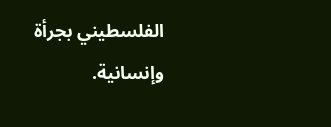الفلسطيني بجرأة وإنسانية.